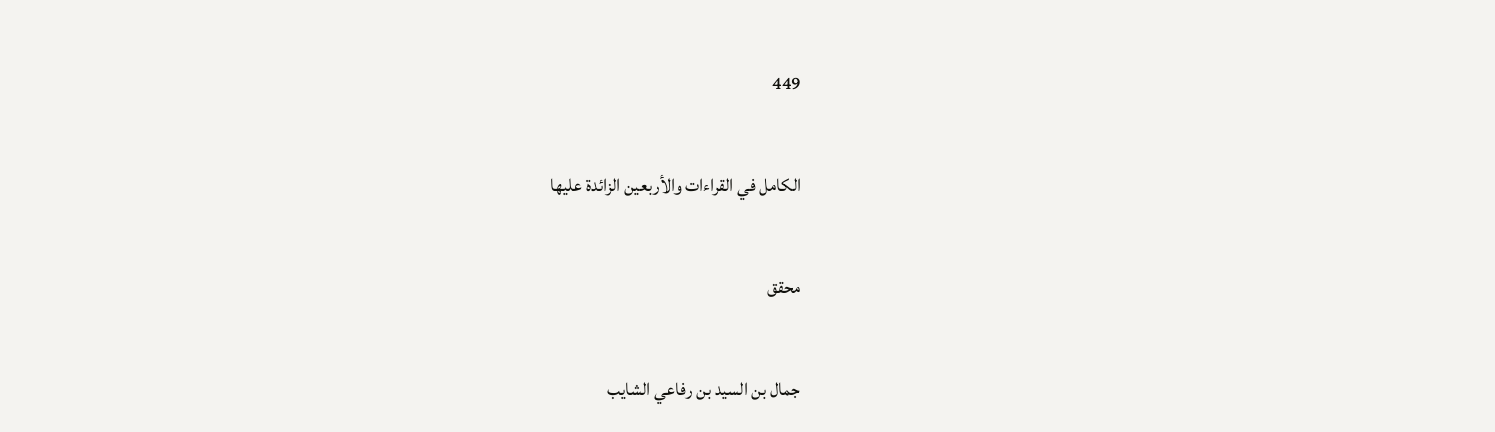449

الكامل في القراءات والأربعين الزائدة عليها

محقق

جمال بن السيد بن رفاعي الشايب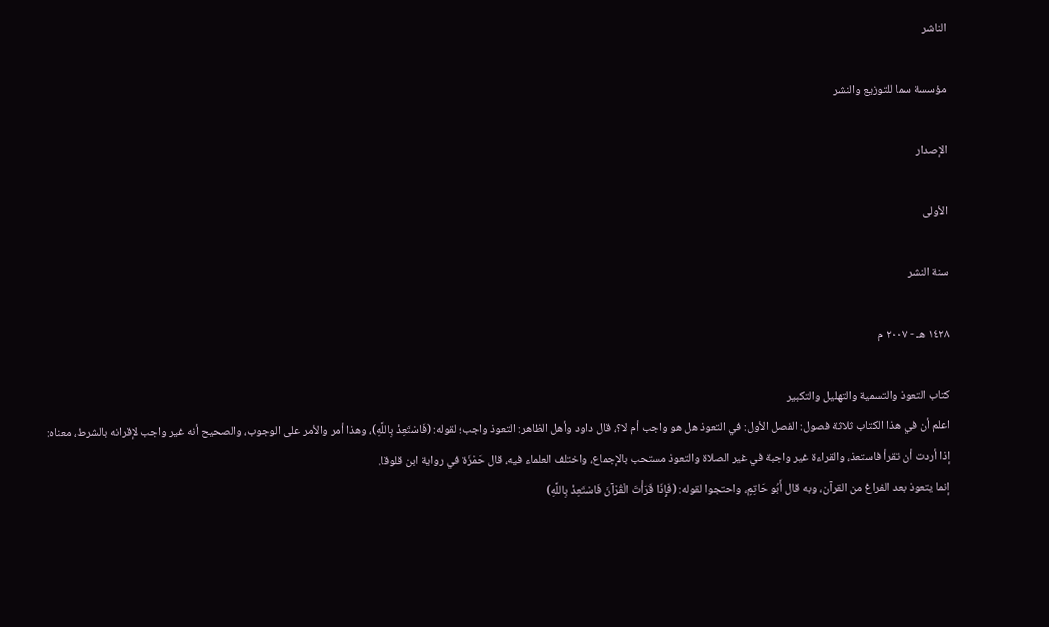الناشر

مؤسسة سما للتوزيع والنشر

الإصدار

الأولى

سنة النشر

١٤٢٨ هـ - ٢٠٠٧ م

كتاب التعوذ والتسمية والتهليل والتكبير
اعلم أن في هذا الكتاب ثلاثة فصول: الفصل الأول: في التعوذ هل هو واجب أم لا؟، قال داود وأهل الظاهر: التعوذ واجب؛ لقوله: (فَاسْتَعِذْ بِاللَّهِ)، وهذا أمر والأمر على الوجوب، والصحيح أنه غير واجب لإقرانه بالشرط، معناه: إذا أردت أن تقرأ فاستعذ، والقراءة غير واجبة في غير الصلاة والتعوذ مستحب بالإجماع، واختلف العلماء فيه، قال حَمْزَة في رواية ابن قلوقا.
إنما يتعوذ بعد الفراغ من القرآن، وبه قال أَبُو حَاتِمٍ، واحتجوا لقوله: (فَإِذَا قَرَأْتَ الْقُرْآنَ فَاسْتَعِذْ بِاللَّهِ)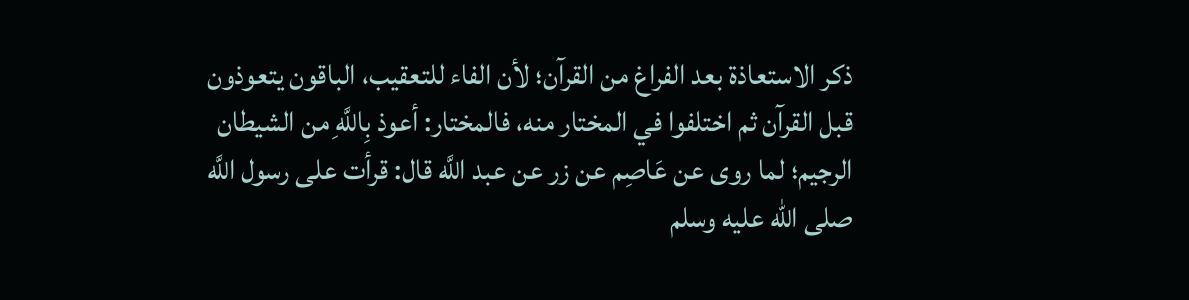ذكر الاستعاذة بعد الفراغ من القرآن؛ لأن الفاء للتعقيب، الباقون يتعوذون قبل القرآن ثم اختلفوا في المختار منه، فالمختار: أعوذ بِاللَّهِ من الشيطان الرجيم؛ لما روى عن عَاصِم عن زر عن عبد اللَّه قال: قرأت على رسول اللَّه صلى الله عليه وسلم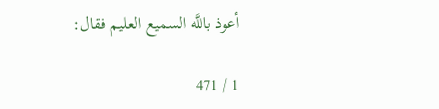أعوذ باللَّه السميع العليم فقال:

1 / 471